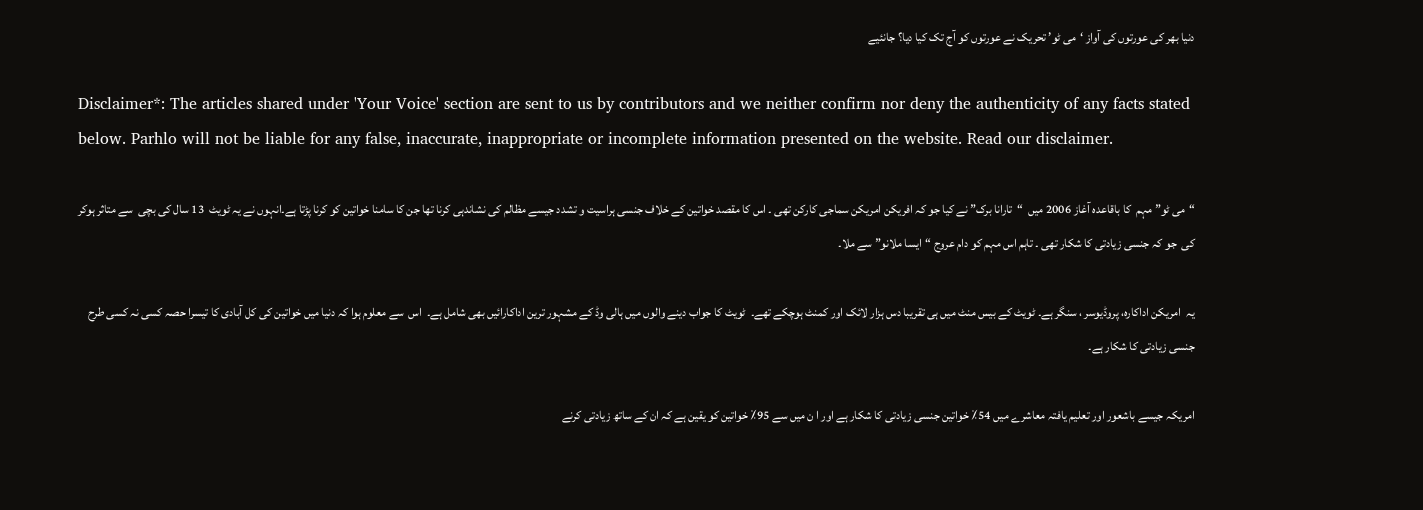دنیا بھر کی عورتوں کی آواز ‘می ٹو’ تحریک نے عورتوں کو آج تک کیا دیا؟ جانئیے

Disclaimer*: The articles shared under 'Your Voice' section are sent to us by contributors and we neither confirm nor deny the authenticity of any facts stated below. Parhlo will not be liable for any false, inaccurate, inappropriate or incomplete information presented on the website. Read our disclaimer.

“می ٹو” مہم  کا باقاعدہ آغاز 2006 میں  “تارانا برک” نے کیا جو کہ افریکن امریکن سماجی کارکن تھی ۔ اس کا مقصد خواتین کے خلاف جنسی ہراسیت و تشدد جیسے مظالم کی نشاندہی کرنا تھا جن کا سامنا خواتین کو کرنا پڑتا ہے۔انہوں نے یہ ٹویٹ  13 سال کی بچی  سے متاثر ہوکر کی  جو کہ جنسی زیادتی کا شکار تھی ۔ تاہم اس مہم کو دام عروج “ایسا ملانو” سے ملا۔

یہ  امریکن اداکارہ، پروڈیوسر ، سنگر ہے۔ ٹویٹ کے بیس منٹ میں ہی تقریبا دس ہزار لائک اور کمنٹ ہوچکے تھے۔  ٹویٹ کا جواب دینے والوں میں ہالی وڈ کے مشہور ترین اداکارائیں بھی شامل ہے۔  اس  سے معلوم ہوا کہ دنیا میں خواتین کی کل آبادی کا تیسرا حصہ کسی نہ کسی طرح جنسی زیادتی کا شکار ہے۔

امریکہ جیسے باشعور اور تعلیم یافتہ معاشرے میں 54٪ خواتین جنسی زیادتی کا شکار ہے اور ا ن میں سے 95٪ خواتین کو یقین ہے کہ ان کے ساتھ زیادتی کرنے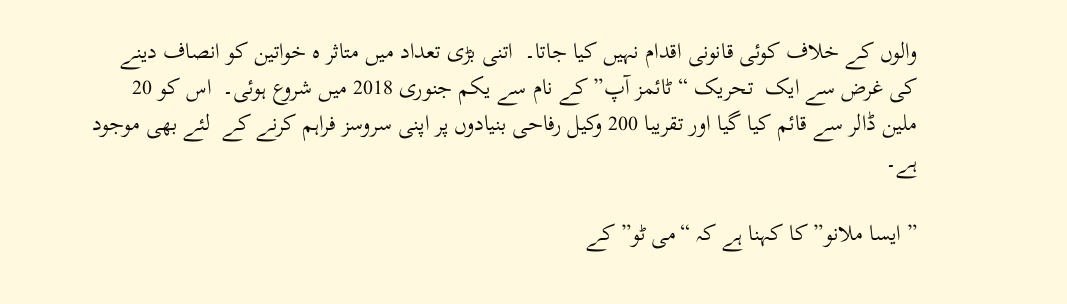والوں کے خلاف کوئی قانونی اقدام نہیں کیا جاتا۔  اتنی بڑی تعداد میں متاثر ہ خواتین کو انصاف دینے کی غرض سے ایک  تحریک “ٹائمز آپ” کے نام سے یکم جنوری 2018 میں شروع ہوئی۔  اس کو 20 ملین ڈالر سے قائم کیا گیا اور تقریبا 200 وکیل رفاحی بنیادوں پر اپنی سروسز فراہم کرنے کے  لئے بھی موجود ہے۔

” ایسا ملانو” کا کہنا ہے کہ “می ٹو” کے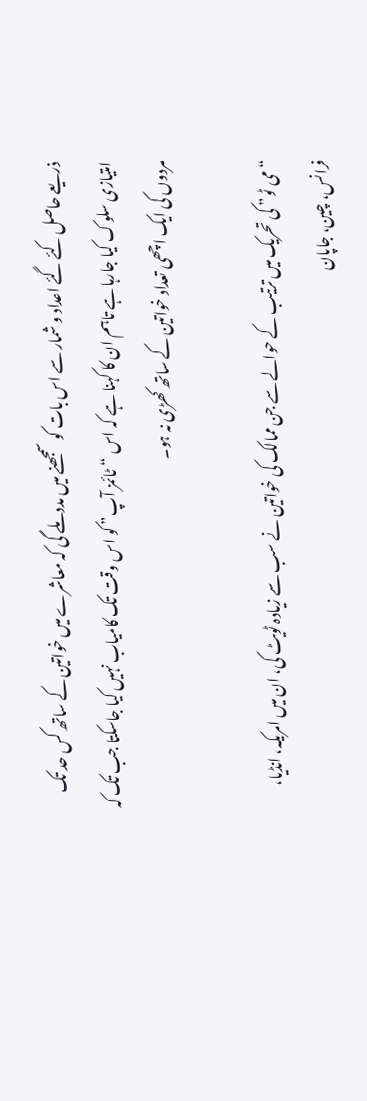ذریعے حاصل کئے گئے اعداد و شمار سے اس بات کو سمجھنے میں مدد ملے گی کہ معاشرے میں خواتین کے ساتھ کس حد تک امتیازی سلوک کیا جارہا ہے تاہم ان کا کہنا ہے کہ اس “ٹائمز آپ” کو اس وقت تک کامیاب نہیں کیا جاسکتا جب تک کہ مردوں کی ایک اچھی تعداد خواتین کے ساتھ کھڑی نہ ہو۔

“می ٹو” کی تحریک میں ترتیب کے حوالے سے جن ممالک کی خواتین نے سب سے زیادہ ٹویٹ کی، ان میں امریکہ، انڈیا، فرانس، چین، جاپان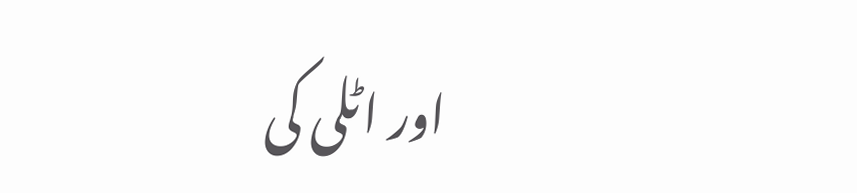اور اٹلی کی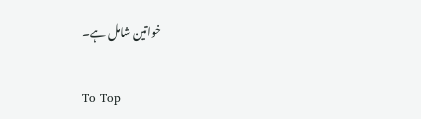خواتین شامل ہے۔

To Top